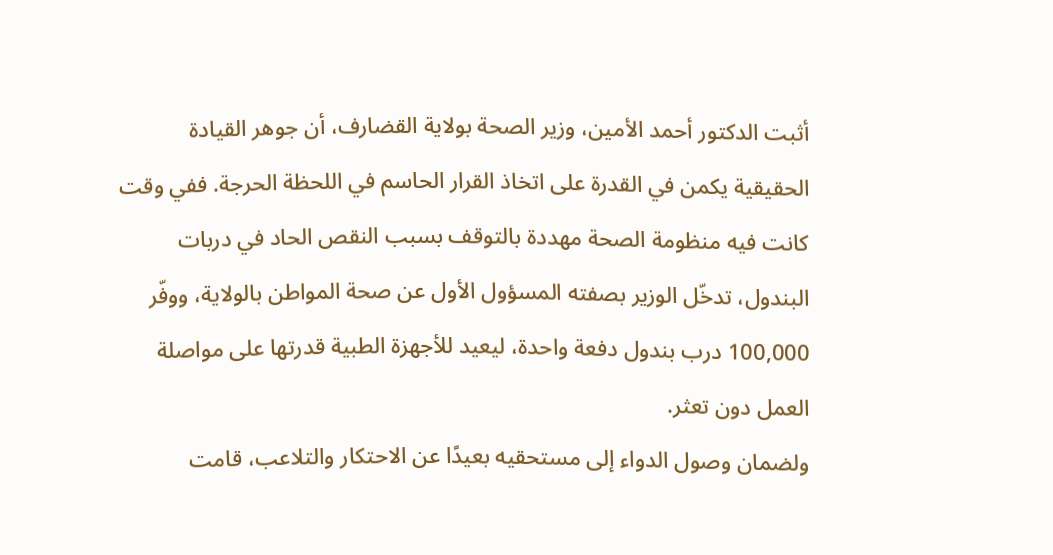أثبت الدكتور أحمد الأمين، وزير الصحة بولاية القضارف، أن جوهر القيادة الحقيقية يكمن في القدرة على اتخاذ القرار الحاسم في اللحظة الحرجة. ففي وقت كانت فيه منظومة الصحة مهددة بالتوقف بسبب النقص الحاد في دربات البندول، تدخّل الوزير بصفته المسؤول الأول عن صحة المواطن بالولاية، ووفّر 100,000 درب بندول دفعة واحدة، ليعيد للأجهزة الطبية قدرتها على مواصلة العمل دون تعثر.
ولضمان وصول الدواء إلى مستحقيه بعيدًا عن الاحتكار والتلاعب، قامت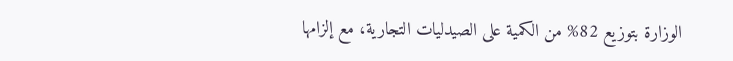الوزارة بتوزيع 82% من الكمية على الصيدليات التجارية، مع إلزامها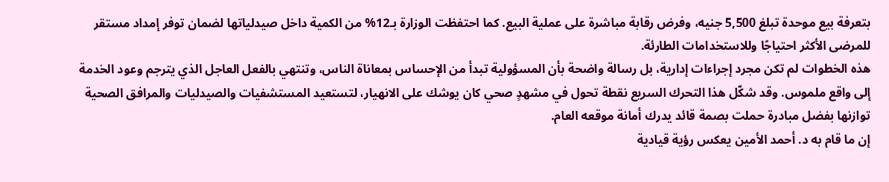بتعرفة بيع موحدة تبلغ 5,500 جنيه، وفرض رقابة مباشرة على عملية البيع. كما احتفظت الوزارة بـ12% من الكمية داخل صيدلياتها لضمان توفر إمداد مستقر للمرضى الأكثر احتياجًا وللاستخدامات الطارئة.
هذه الخطوات لم تكن مجرد إجراءات إدارية، بل رسالة واضحة بأن المسؤولية تبدأ من الإحساس بمعاناة الناس، وتنتهي بالفعل العاجل الذي يترجم وعود الخدمة إلى واقع ملموس. وقد شكّل هذا التحرك السريع نقطة تحول في مشهدٍ صحي كان يوشك على الانهيار، لتستعيد المستشفيات والصيدليات والمرافق الصحية توازنها بفضل مبادرة حملت بصمة قائد يدرك أمانة موقعه العام.
إن ما قام به د. أحمد الأمين يعكس رؤية قيادية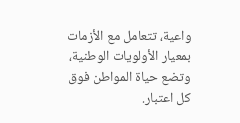واعية، تتعامل مع الأزمات بمعيار الأولويات الوطنية، وتضع حياة المواطن فوق كل اعتبار.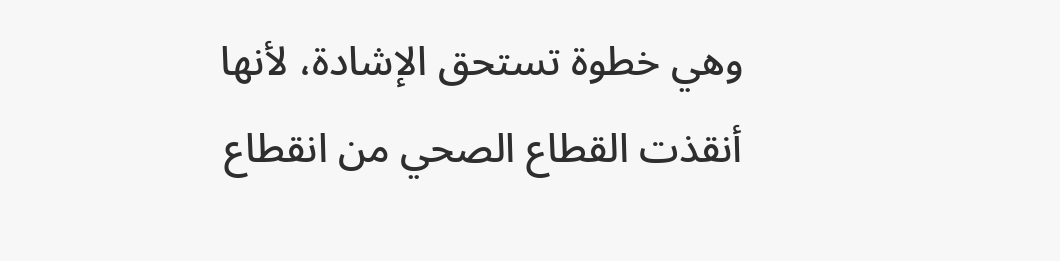وهي خطوة تستحق الإشادة، لأنها أنقذت القطاع الصحي من انقطاع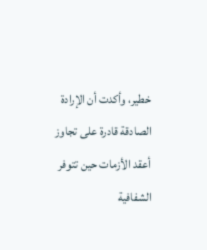خطير، وأكدت أن الإرادة الصادقة قادرة على تجاوز أعقد الأزمات حين تتوفر الشفافية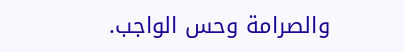والصرامة وحس الواجب.